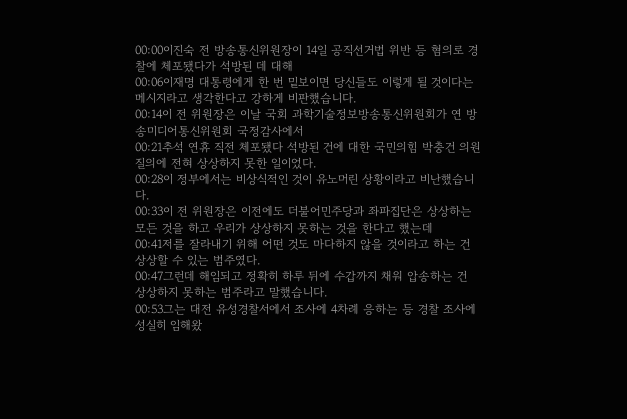00:00이진숙 전 방송통신위원장이 14일 공직선거법 위반 등 혐의로 경찰에 체포됐다가 석방된 데 대해
00:06이재명 대통령에게 한 번 밑보이면 당신들도 이렇게 될 것이다는 메시지라고 생각한다고 강하게 비판했습니다.
00:14이 전 위원장은 이날 국회 과학기술정보방송통신위원회가 연 방송미디어통신위원회 국정감사에서
00:21추석 연휴 직전 체포됐다 석방된 건에 대한 국민의힘 박충건 의원 질의에 전혀 상상하지 못한 일이었다.
00:28이 정부에서는 비상식적인 것이 유노머린 상황이라고 비난했습니다.
00:33이 전 위원장은 이전에도 더불어민주당과 좌파집단은 상상하는 모든 것을 하고 우리가 상상하지 못하는 것을 한다고 했는데
00:41저를 잘라내기 위해 어떤 것도 마다하지 않을 것이라고 하는 건 상상할 수 있는 범주였다.
00:47그런데 해임되고 정확히 하루 뒤에 수갑까지 채워 압송하는 건 상상하지 못하는 범주라고 말했습니다.
00:53그는 대전 유성경찰서에서 조사에 4차례 응하는 등 경찰 조사에 성실히 임해왔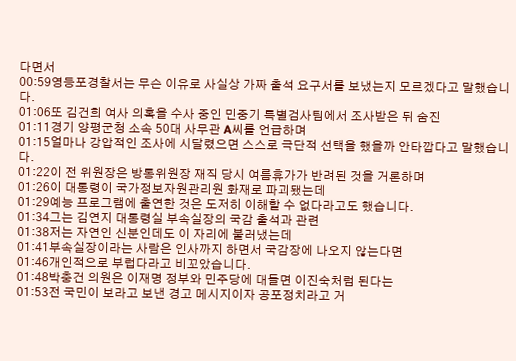다면서
00:59영등포경찰서는 무슨 이유로 사실상 가짜 출석 요구서를 보냈는지 모르겠다고 말했습니다.
01:06또 김건희 여사 의혹을 수사 중인 민중기 특별검사팀에서 조사받은 뒤 숨진
01:11경기 양평군청 소속 50대 사무관 A씨를 언급하며
01:15얼마나 강압적인 조사에 시달렸으면 스스로 극단적 선택을 했을까 안타깝다고 말했습니다.
01:22이 전 위원장은 방통위원장 재직 당시 여름휴가가 반려된 것을 거론하며
01:26이 대통령이 국가정보자원관리원 화재로 파괴됐는데
01:29예능 프로그램에 출연한 것은 도저히 이해할 수 없다라고도 했습니다.
01:34그는 김연지 대통령실 부속실장의 국감 출석과 관련
01:38저는 자연인 신분인데도 이 자리에 불러냈는데
01:41부속실장이라는 사람은 인사까지 하면서 국감장에 나오지 않는다면
01:46개인적으로 부럽다라고 비꼬았습니다.
01:48박충건 의원은 이재명 정부와 민주당에 대들면 이진숙처럼 된다는
01:53전 국민이 보라고 보낸 경고 메시지이자 공포정치라고 거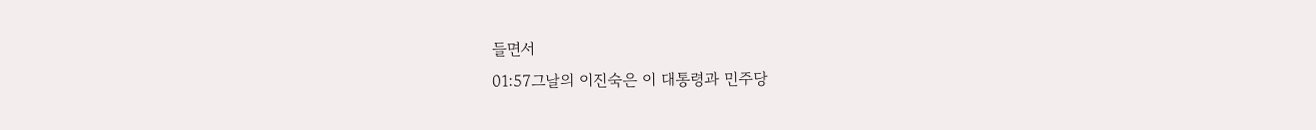들면서
01:57그날의 이진숙은 이 대통령과 민주당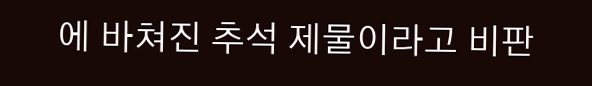에 바쳐진 추석 제물이라고 비판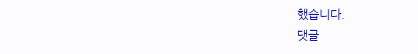했습니다.
댓글